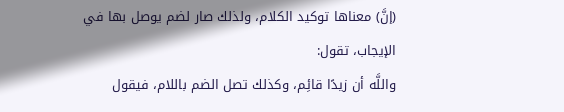(إنَّ) معناها توكيد الكلام، ولذلك صار لضم يوصل بها في الإيجاب، تقول:
واللَّه أن زيدًا قائِم، وكذلك تصل الضم باللام، فيقول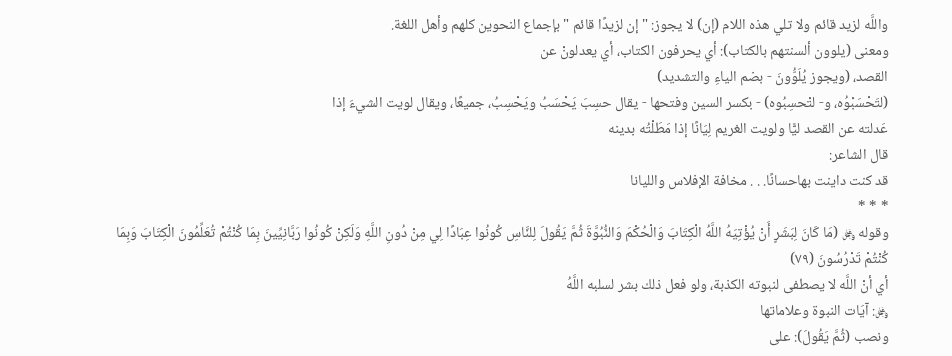واللَّه لزيد قائم ولا تلي هذه اللام (إن) لا يجوز: " إن لزيدًا قائم " بإجماع النحوين كلهم وأهل اللغة.
ومعنى (يلوون ألسنتهم بالكتاب): أي يحرفون الكتاب، أي يعدلونْ عن
القصد، (ويجوز يُلَوُّونَ - بضم الياءِ والتشديد)
(لتَحْسَبْوُه، و- لتْحسِبُوه) - بكسر السين وفتحها - يقال حسِبَ يَحْسَبُ ويَحْسِبُ، جميعًا، ويقال لويت الشيءَ إذا
عَدلته عن القصد ليًّا ولويت الغريم لِيَانًا إذا مَطَلْتُه بدينه
قال الشاعر:
قد كنت داينت بهاحسانًا. . . مخافة الإفلاس والليانا
* * *
وقوله ﷿ (مَا كَانَ لِبَشَرٍ أَنْ يُؤْتِيَهُ اللَّهُ الْكِتَابَ وَالْحُكْمَ وَالنُّبُوَّةَ ثُمَّ يَقُولَ لِلنَّاسِ كُونُوا عِبَادًا لِي مِنْ دُونِ اللَّهِ وَلَكِنْ كُونُوا رَبَّانِيِّينَ بِمَا كُنْتُمْ تُعَلِّمُونَ الْكِتَابَ وَبِمَا كُنْتُمْ تَدْرُسُونَ (٧٩)
أي أنْ اللَّه لا يصطفى لنبوته الكذبة، ولو فعل ذلك بشر لسلبه اللَّهُ
﷿: آيَات النبوة وعلاماتها
ونصب (ثُمَّ يَقُولَ): على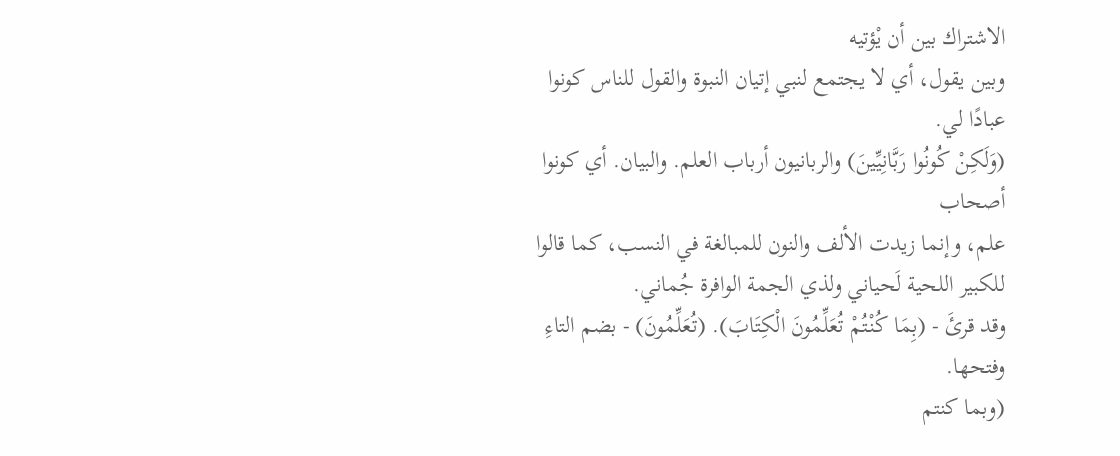الاشتراك بين أن يْؤتيه
وبين يقول، أي لا يجتمع لنبي إتيان النبوة والقول للناس كونوا عبادًا لي.
(وَلَكِنْ كُونُوا رَبَّانِيِّينَ) والربانيون أرباب العلم. والبيان. أي كونوا أصحاب
علم، وإنما زيدت الألف والنون للمبالغة في النسب، كما قالوا للكبير اللحية لَحياني ولذي الجمة الوافرة جُماني.
وقد قرئَ - (بِمَا كُنْتُمْ تُعَلِّمُونَ الْكِتَابَ). (تُعَلِّمُونَ) - بضم التاءِ وفتحها.
(وبما كنتم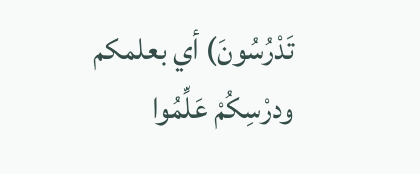تَدْرُسُونَ) أي بعلمكم ودرْسِكُمْ عَلِّمُوا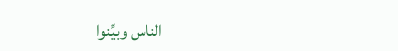الناس وبيِّنوا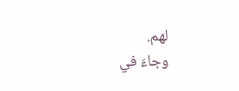لهم.
وجاءَ في